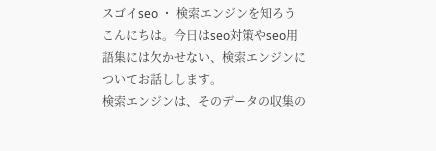スゴイseo ・ 検索エンジンを知ろう
こんにちは。今日はseo対策やseo用語集には欠かせない、検索エンジンについてお話しします。
検索エンジンは、そのデータの収集の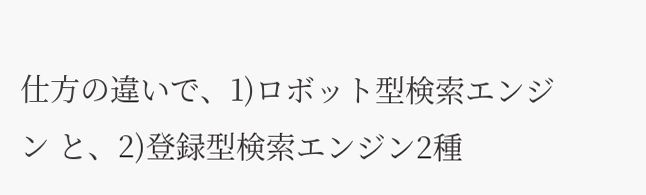仕方の違いで、1)ロボット型検索エンジン と、2)登録型検索エンジン2種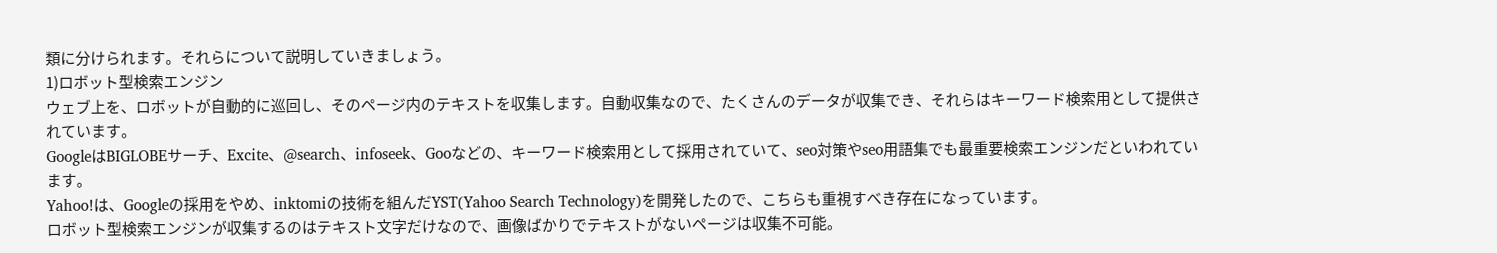類に分けられます。それらについて説明していきましょう。
1)ロボット型検索エンジン
ウェブ上を、ロボットが自動的に巡回し、そのページ内のテキストを収集します。自動収集なので、たくさんのデータが収集でき、それらはキーワード検索用として提供されています。
GoogleはBIGLOBEサーチ、Excite、@search、infoseek、Gooなどの、キーワード検索用として採用されていて、seo対策やseo用語集でも最重要検索エンジンだといわれています。
Yahoo!は、Googleの採用をやめ、inktomiの技術を組んだYST(Yahoo Search Technology)を開発したので、こちらも重視すべき存在になっています。
ロボット型検索エンジンが収集するのはテキスト文字だけなので、画像ばかりでテキストがないページは収集不可能。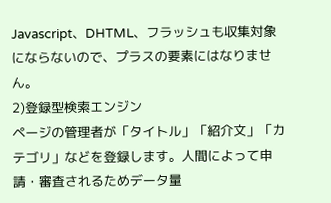Javascript、DHTML、フラッシュも収集対象にならないので、プラスの要素にはなりません。
2)登録型検索エンジン
ページの管理者が「タイトル」「紹介文」「カテゴリ」などを登録します。人間によって申請・審査されるためデータ量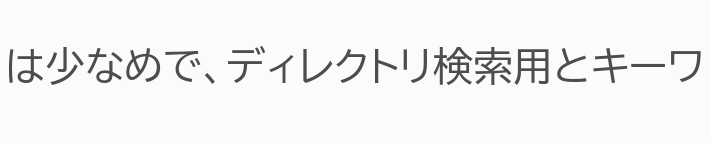は少なめで、ディレクトリ検索用とキーワ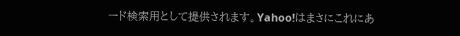ード検索用として提供されます。Yahoo!はまさにこれにあ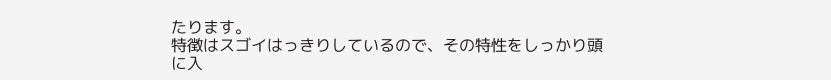たります。
特徴はスゴイはっきりしているので、その特性をしっかり頭に入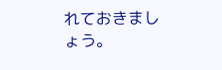れておきましょう。